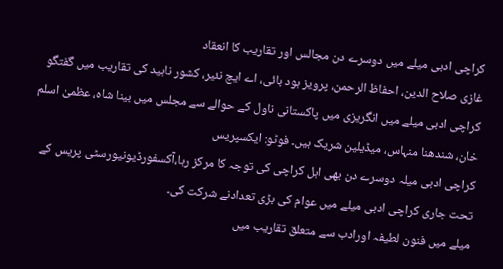کراچی ادبی میلے میں دوسرے دن مجالس اور تقاریب کا انعقاد
غازی صلاح الدین، احفاظ الرحمن، پرویز ہود بائی، اے ایچ نئیر، کشور ناہید کی تقاریب میں گفتگو
کراچی ادبی میلے میں انگریزی میں پاکستانی ناول کے حوالے سے مجلس میں بینا شاہ، عظمیٰ اسلم خان، شندھنا منہاس، میڈیلین شریک ہیں۔ فوٹو: ایکسپریس
کراچی ادبی میلہ دوسرے دن بھی اہل کراچی کی توجہ کا مرکز رہا،آکسفورڈیونیورسٹی پریس کے تحت جاری کراچی ادبی میلے میں عوام کی بڑی تعدادنے شرکت کی۔
میلے میں فنون لطیفہ اورادب سے متعلق تقاریب میں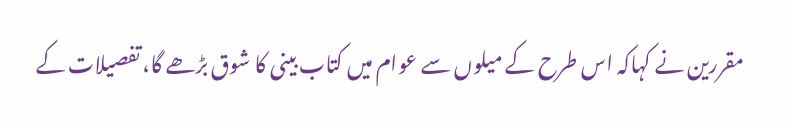مقررین نے کہاکہ اس طرح کے میلوں سے عوام میں کتاب بینی کا شوق بڑھے گا، تفصیلات کے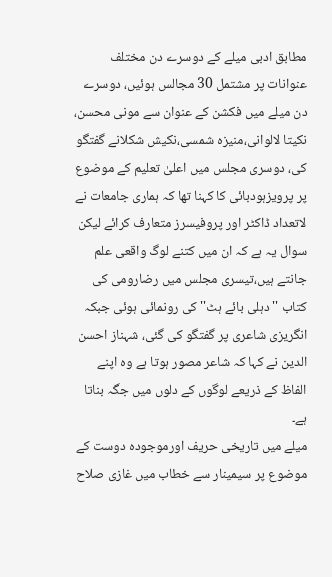مطابق ادبی میلے کے دوسرے دن مختلف عنوانات پر مشتمل 30 مجالس ہوئیں، دوسرے دن میلے میں فکشن کے عنوان سے مونی محسن، نکیتا لالوانی،منیزہ شمسی،نکیش شکلانے گفتگو کی، دوسری مجلس میں اعلیٰ تعلیم کے موضوع پر پرویزہودبائی کا کہنا تھا کہ ہماری جامعات نے لاتعداد ڈاکٹر اور پروفیسرز متعارف کرائے لیکن سوال یہ ہے کہ ان میں کتنے لوگ واقعی علم جانتے ہیں،تیسری مجلس میں رضارومی کی کتاب ''دہلی بائے ہٹ'' کی رونمائی ہوئی جبکہ انگریزی شاعری پر گفتگو کی گئی، شہناز احسن الدین نے کہا کہ شاعر مصور ہوتا ہے وہ اپنے الفاظ کے ذریعے لوگوں کے دلوں میں جگہ بناتا ہے۔
میلے میں تاریخی حریف اورموجودہ دوست کے موضوع پر سیمینار سے خطاب میں غازی صلاح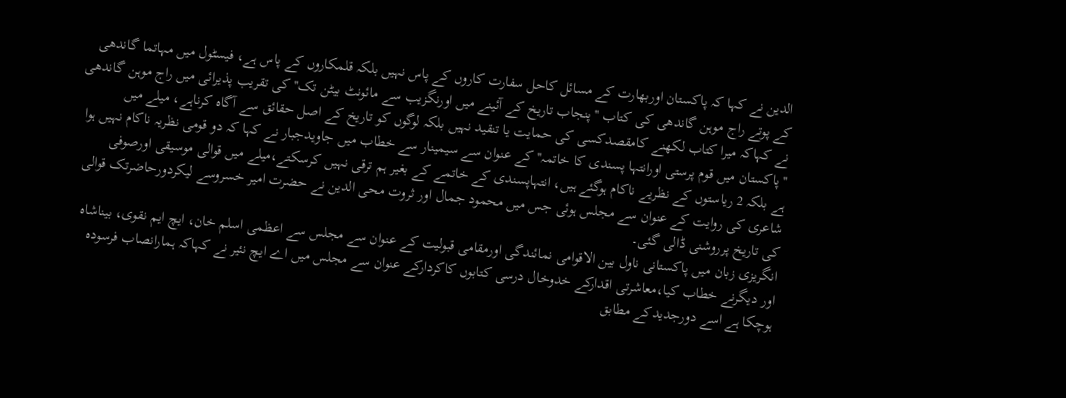الدین نے کہا کہ پاکستان اوربھارت کے مسائل کاحل سفارت کاروں کے پاس نہیں بلکہ قلمکاروں کے پاس ہے، فیسٹول میں مہاتما گاندھی کے پوتے راج موہن گاندھی کی کتاب ''پنجاب تاریخ کے آئینے میں اورنگزیب سے مائونٹ بیٹن تک'' کی تقریب پذیرائی میں راج موہن گاندھی نے کہاکہ میرا کتاب لکھنے کامقصدکسی کی حمایت یا تنقید نہیں بلکہ لوگوں کو تاریخ کے اصل حقائق سے آگاہ کرناہے، میلے میں ''پاکستان میں قوم پرستی اورانتہا پسندی کا خاتمہ'' کے عنوان سے سیمینار سے خطاب میں جاویدجبار نے کہا کہ دو قومی نظریہ ناکام نہیں ہوا ہے بلکہ 2 ریاستوں کے نظریے ناکام ہوگئے ہیں، انتہاپسندی کے خاتمے کے بغیر ہم ترقی نہیں کرسکتے،میلے میں قوالی موسیقی اورصوفی شاعری کی روایت کے عنوان سے مجلس ہوئی جس میں محمود جمال اور ثروت محی الدین نے حضرت امیر خسروسے لیکردورحاضرتک قوالی کی تاریخ پرروشنی ڈالی گئی۔
انگریزی زبان میں پاکستانی ناول بین الاقوامی نمائندگی اورمقامی قبولیت کے عنوان سے مجلس سے اعظمی اسلم خان، ایچ ایم نقوی، بیناشاہ اور دیگرنے خطاب کیا،معاشرتی اقدارکے خدوخال درسی کتابوں کاکردارکے عنوان سے مجلس میں اے ایچ نئیر نے کہاکہ ہمارانصاب فرسودہ ہوچکا ہے اسے دورجدیدکے مطابق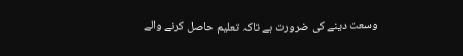وسعت دینے کی ضرورت ہے تاکہ تعلیم حاصل کرنے والے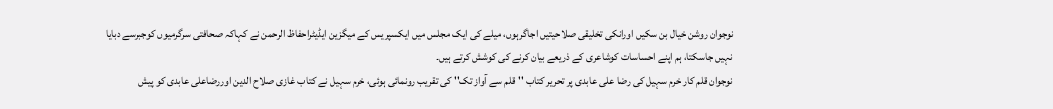نوجوان روشن خیال بن سکیں اورانکی تخلیقی صلاحیتیں اجاگرہوں، میلے کی ایک مجلس میں ایکسپریس کے میگزین ایڈیٹراحفاظ الرحمن نے کہاکہ صحافتی سرگرمیوں کوجبرسے دبایا نہیں جاسکتا، ہم اپنے احساسات کوشاعری کے ذریعے بیان کرنے کی کوشش کرتے ہیں۔
نوجوان قلم کار خرم سہیل کی رضا علی عابدی پر تحریر کتاب ''قلم سے آواز تک'' کی تقریب رونمائی ہوئی، خرم سہیل نے کتاب غازی صلاح الدین اوررضاعلی عابدی کو پیش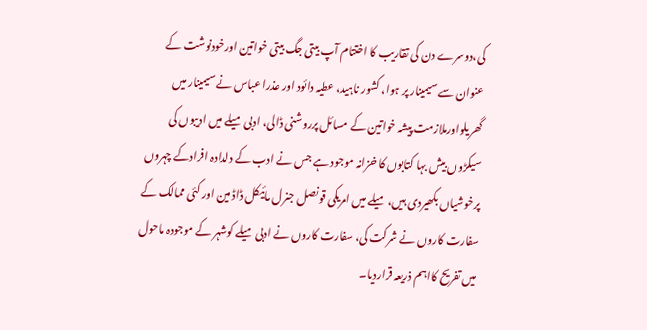کی،دوسرے دن کی تقاریب کا اختتام آپ بیتی جگ بیتی خواتین اورخودنوشت کے عنوان سے سیمینار پر ہوا، کشور ناہید، عطیہ دائود اور عذرا عباس نے سیمینار میں گھریلواورملازمت پیشہ خواتین کے مسائل پرروشنی ڈالی، ادبی میلے میں ادیبوں کی سیکڑوں بیش بہا کتابوں کا خزانہ موجود ہے جس نے ادب کے دلدادہ افرادکے چہروں پرخوشیاں بکھیردی ہیں، میلے میں امریکی قونصل جنرل مائیکل ڈاڈ مین اور کئی ممالک کے سفارت کاروں نے شرکت کی، سفارت کاروں نے ادبی میلے کوشہر کے موجودہ ماحول میں تفریح کااہم ذریعہ قراردیا۔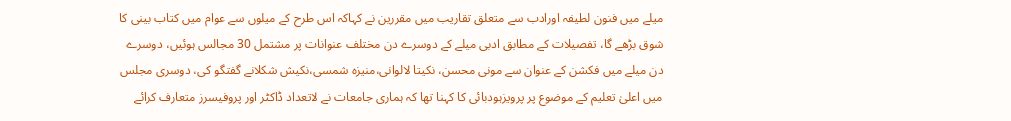میلے میں فنون لطیفہ اورادب سے متعلق تقاریب میں مقررین نے کہاکہ اس طرح کے میلوں سے عوام میں کتاب بینی کا شوق بڑھے گا، تفصیلات کے مطابق ادبی میلے کے دوسرے دن مختلف عنوانات پر مشتمل 30 مجالس ہوئیں، دوسرے دن میلے میں فکشن کے عنوان سے مونی محسن، نکیتا لالوانی،منیزہ شمسی،نکیش شکلانے گفتگو کی، دوسری مجلس میں اعلیٰ تعلیم کے موضوع پر پرویزہودبائی کا کہنا تھا کہ ہماری جامعات نے لاتعداد ڈاکٹر اور پروفیسرز متعارف کرائے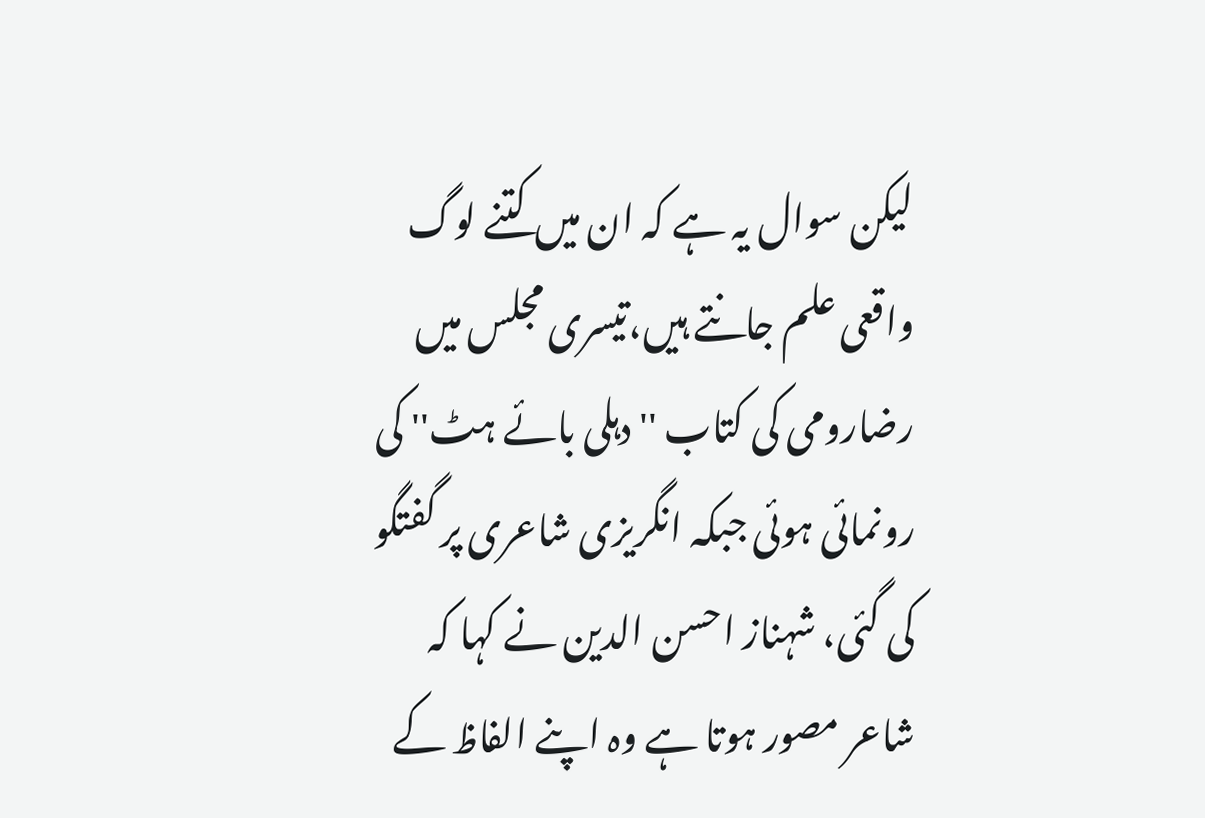لیکن سوال یہ ہے کہ ان میں کتنے لوگ واقعی علم جانتے ہیں،تیسری مجلس میں رضارومی کی کتاب ''دہلی بائے ہٹ'' کی رونمائی ہوئی جبکہ انگریزی شاعری پر گفتگو کی گئی، شہناز احسن الدین نے کہا کہ شاعر مصور ہوتا ہے وہ اپنے الفاظ کے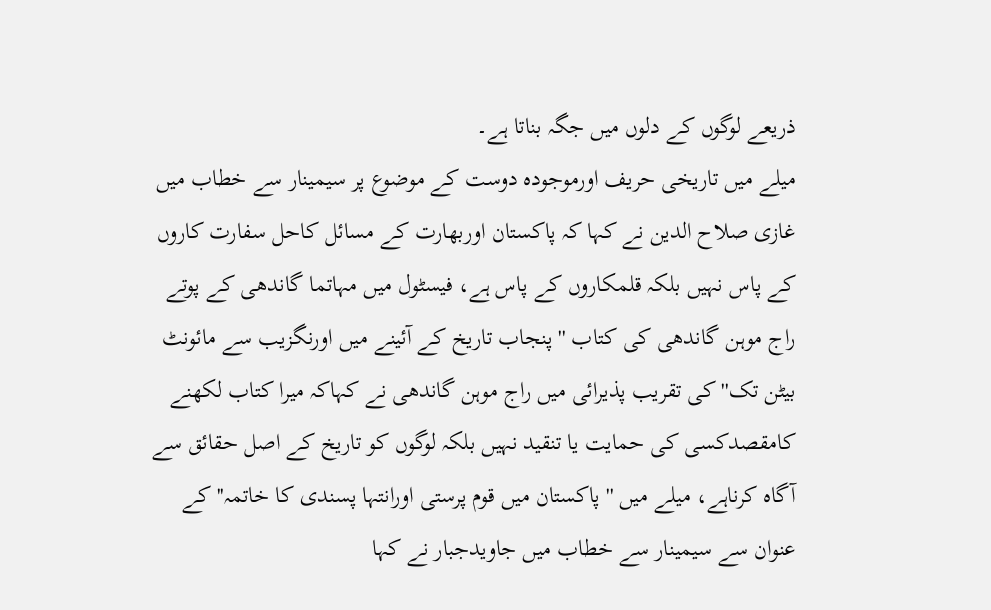ذریعے لوگوں کے دلوں میں جگہ بناتا ہے۔
میلے میں تاریخی حریف اورموجودہ دوست کے موضوع پر سیمینار سے خطاب میں غازی صلاح الدین نے کہا کہ پاکستان اوربھارت کے مسائل کاحل سفارت کاروں کے پاس نہیں بلکہ قلمکاروں کے پاس ہے، فیسٹول میں مہاتما گاندھی کے پوتے راج موہن گاندھی کی کتاب ''پنجاب تاریخ کے آئینے میں اورنگزیب سے مائونٹ بیٹن تک'' کی تقریب پذیرائی میں راج موہن گاندھی نے کہاکہ میرا کتاب لکھنے کامقصدکسی کی حمایت یا تنقید نہیں بلکہ لوگوں کو تاریخ کے اصل حقائق سے آگاہ کرناہے، میلے میں ''پاکستان میں قوم پرستی اورانتہا پسندی کا خاتمہ'' کے عنوان سے سیمینار سے خطاب میں جاویدجبار نے کہا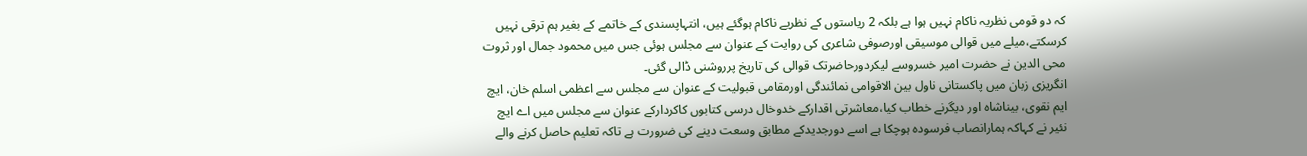کہ دو قومی نظریہ ناکام نہیں ہوا ہے بلکہ 2 ریاستوں کے نظریے ناکام ہوگئے ہیں، انتہاپسندی کے خاتمے کے بغیر ہم ترقی نہیں کرسکتے،میلے میں قوالی موسیقی اورصوفی شاعری کی روایت کے عنوان سے مجلس ہوئی جس میں محمود جمال اور ثروت محی الدین نے حضرت امیر خسروسے لیکردورحاضرتک قوالی کی تاریخ پرروشنی ڈالی گئی۔
انگریزی زبان میں پاکستانی ناول بین الاقوامی نمائندگی اورمقامی قبولیت کے عنوان سے مجلس سے اعظمی اسلم خان، ایچ ایم نقوی، بیناشاہ اور دیگرنے خطاب کیا،معاشرتی اقدارکے خدوخال درسی کتابوں کاکردارکے عنوان سے مجلس میں اے ایچ نئیر نے کہاکہ ہمارانصاب فرسودہ ہوچکا ہے اسے دورجدیدکے مطابق وسعت دینے کی ضرورت ہے تاکہ تعلیم حاصل کرنے والے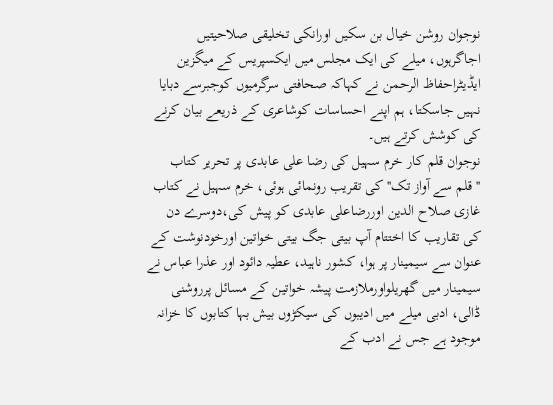نوجوان روشن خیال بن سکیں اورانکی تخلیقی صلاحیتیں اجاگرہوں، میلے کی ایک مجلس میں ایکسپریس کے میگزین ایڈیٹراحفاظ الرحمن نے کہاکہ صحافتی سرگرمیوں کوجبرسے دبایا نہیں جاسکتا، ہم اپنے احساسات کوشاعری کے ذریعے بیان کرنے کی کوشش کرتے ہیں۔
نوجوان قلم کار خرم سہیل کی رضا علی عابدی پر تحریر کتاب ''قلم سے آواز تک'' کی تقریب رونمائی ہوئی، خرم سہیل نے کتاب غازی صلاح الدین اوررضاعلی عابدی کو پیش کی،دوسرے دن کی تقاریب کا اختتام آپ بیتی جگ بیتی خواتین اورخودنوشت کے عنوان سے سیمینار پر ہوا، کشور ناہید، عطیہ دائود اور عذرا عباس نے سیمینار میں گھریلواورملازمت پیشہ خواتین کے مسائل پرروشنی ڈالی، ادبی میلے میں ادیبوں کی سیکڑوں بیش بہا کتابوں کا خزانہ موجود ہے جس نے ادب کے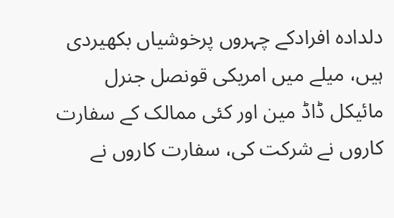دلدادہ افرادکے چہروں پرخوشیاں بکھیردی ہیں، میلے میں امریکی قونصل جنرل مائیکل ڈاڈ مین اور کئی ممالک کے سفارت کاروں نے شرکت کی، سفارت کاروں نے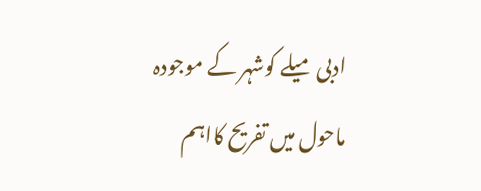ادبی میلے کوشہر کے موجودہ ماحول میں تفریح کااہم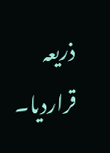ذریعہ قراردیا۔